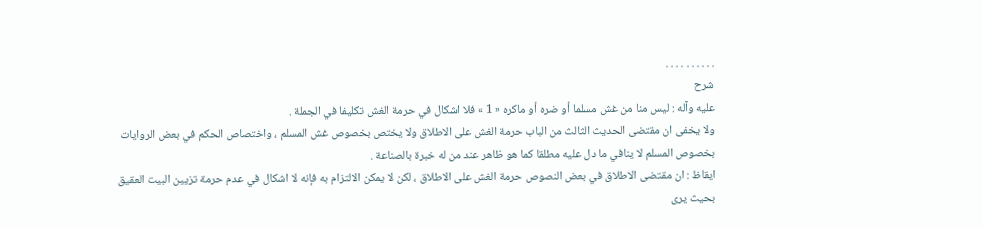. . . . . . . . . .
شرح
عليه وآله : ليس منا من غش مسلما أو ضره أو ماكره « 1 » فلا اشكال في حرمة الغش تكليفا في الجملة .
ولا يخفى ان مقتضى الحديث الثالث من الباب حرمة الغش على الاطلاق ولا يختص بخصوص غش المسلم ، واختصاص الحكم في بعض الروايات بخصوص المسلم لا ينافي ما دل عليه مطلقا كما هو ظاهر عند من له خبرة بالصناعة .
ايقاظ : ان مقتضى الاطلاق في بعض النصوص حرمة الغش على الاطلاق ، لكن لا يمكن الالتزام به فإنه لا اشكال في عدم حرمة تزيين البيت العقيق بحيث يرى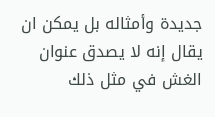جديدة وأمثاله بل يمكن ان يقال إنه لا يصدق عنوان الغش في مثل ذلك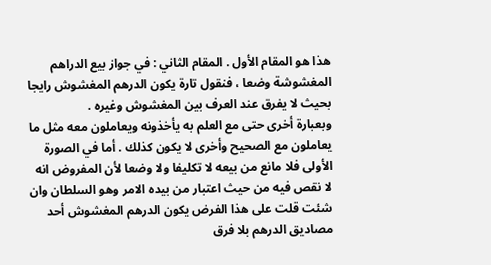هذا هو المقام الأول . المقام الثاني : في جواز بيع الدراهم المغشوشة وضعا ، فنقول تارة يكون الدرهم المغشوش رايجا بحيث لا يفرق عند العرف بين المغشوش وغيره .
وبعبارة أخرى حتى مع العلم به يأخذونه ويعاملون معه مثل ما يعاملون مع الصحيح وأخرى لا يكون كذلك . أما في الصورة الأولى فلا مانع من بيعه لا تكليفا ولا وضعا لأن المفروض انه لا نقص فيه من حيث اعتبار من بيده الامر وهو السلطان وان شئت قلت على هذا الفرض يكون الدرهم المغشوش أحد مصاديق الدرهم بلا فرق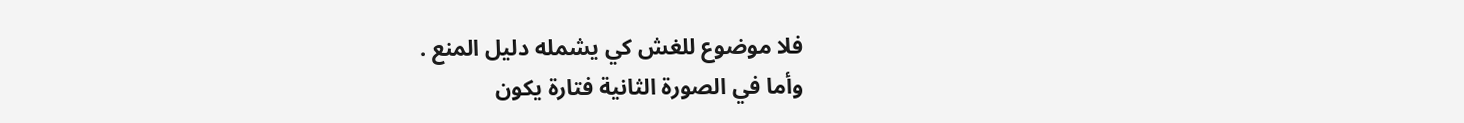فلا موضوع للغش كي يشمله دليل المنع .
وأما في الصورة الثانية فتارة يكون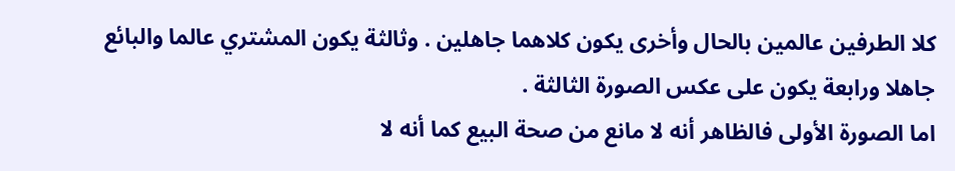كلا الطرفين عالمين بالحال وأخرى يكون كلاهما جاهلين . وثالثة يكون المشتري عالما والبائع جاهلا ورابعة يكون على عكس الصورة الثالثة .
اما الصورة الأولى فالظاهر أنه لا مانع من صحة البيع كما أنه لا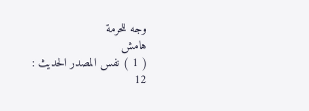وجه للحرمة
هامش
( 1 ) نفس المصدر الحديث : 12